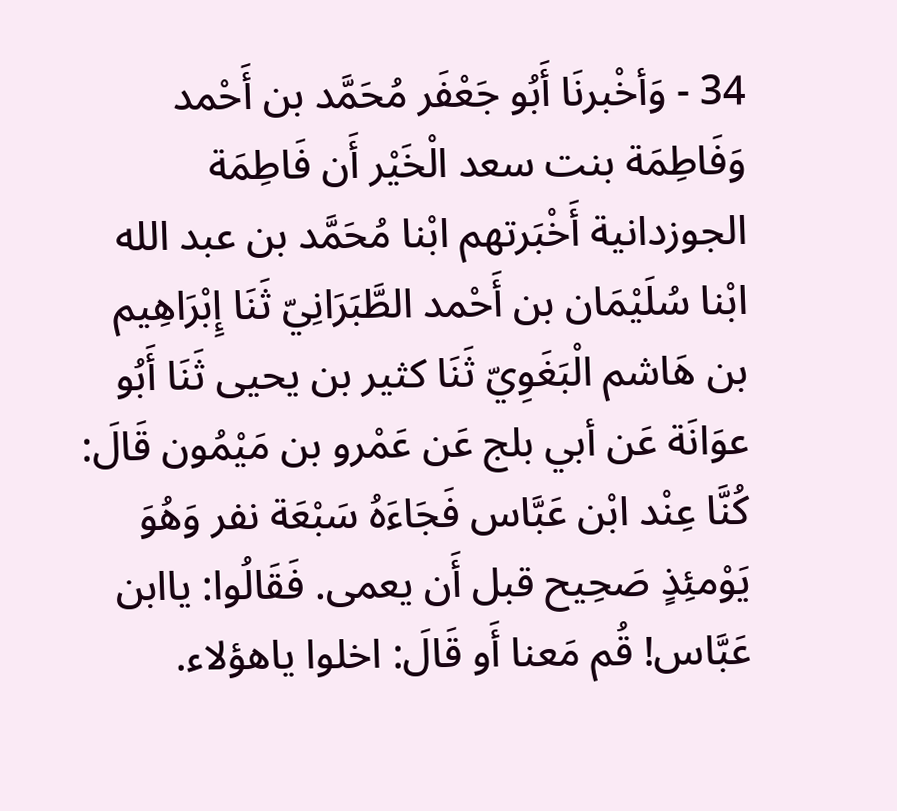34 - وَأخْبرنَا أَبُو جَعْفَر مُحَمَّد بن أَحْمد وَفَاطِمَة بنت سعد الْخَيْر أَن فَاطِمَة الجوزدانية أَخْبَرتهم ابْنا مُحَمَّد بن عبد الله ابْنا سُلَيْمَان بن أَحْمد الطَّبَرَانِيّ ثَنَا إِبْرَاهِيم بن هَاشم الْبَغَوِيّ ثَنَا كثير بن يحيى ثَنَا أَبُو عوَانَة عَن أبي بلج عَن عَمْرو بن مَيْمُون قَالَ: كُنَّا عِنْد ابْن عَبَّاس فَجَاءَهُ سَبْعَة نفر وَهُوَ يَوْمئِذٍ صَحِيح قبل أَن يعمى. فَقَالُوا: ياابن عَبَّاس! قُم مَعنا أَو قَالَ: اخلوا ياهؤلاء.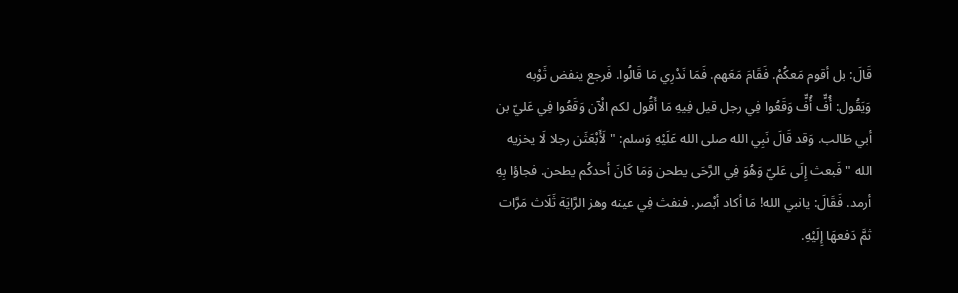قَالَ: بل أقوم مَعكُمْ. فَقَامَ مَعَهم. فَمَا نَدْرِي مَا قَالُوا. فَرجع ينفض ثَوْبه وَيَقُول: أُفٍّ أُفٍّ وَقَعُوا فِي رجل قيل فِيهِ مَا أَقُول لكم الْآن وَقَعُوا فِي عَليّ بن أبي طَالب. وَقد قَالَ نَبِي الله صلى الله عَلَيْهِ وَسلم: " لَأَبْعَثَن رجلا لَا يخزيه الله " فَبعث إِلَى عَليّ وَهُوَ فِي الرَّحَى يطحن وَمَا كَانَ أحدكُم يطحن. فجاؤا بِهِ أرمد. فَقَالَ: يانبي الله! مَا أكاد أبْصر. فنفث فِي عينه وهز الرَّايَة ثَلَاث مَرَّات ثمَّ دَفعهَا إِلَيْهِ.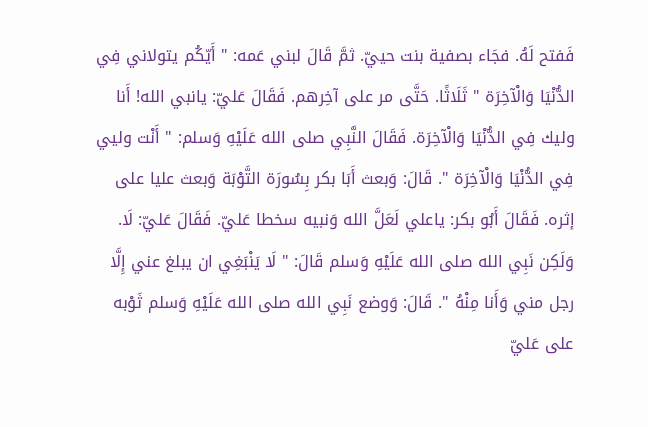فَفتح لَهُ. فجَاء بصفية بنت حييّ. ثمَّ قَالَ لبني عَمه: " أَيّكُم يتولاني فِي الدُّنْيَا وَالْآخِرَة " ثَلَاثًا. حَتَّى مر على آخِرهم. فَقَالَ عَليّ: يانبي الله! أَنا وليك فِي الدُّنْيَا وَالْآخِرَة. فَقَالَ النَّبِي صلى الله عَلَيْهِ وَسلم: " أَنْت وليي فِي الدُّنْيَا وَالْآخِرَة ". قَالَ: وَبعث أَبَا بكر بِسُورَة التَّوْبَة وَبعث عليا على إثره. فَقَالَ أَبُو بكر: ياعلي لَعَلَّ الله وَنبيه سخطا عَليّ. فَقَالَ عَليّ: لَا. وَلَكِن نَبِي الله صلى الله عَلَيْهِ وَسلم قَالَ: " لَا يَنْبَغِي ان يبلغ عني إِلَّا رجل مني وَأَنا مِنْهُ ". قَالَ: وَوضع نَبِي الله صلى الله عَلَيْهِ وَسلم ثَوْبه على عَليّ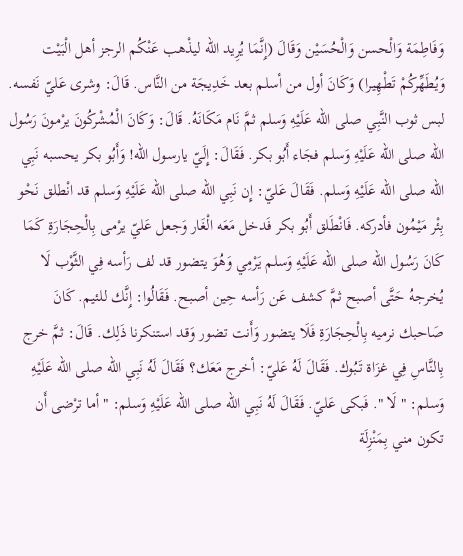وَفَاطِمَة وَالْحسن وَالْحُسَيْن وَقَالَ (إِنَّمَا يُرِيد الله ليذْهب عَنْكُم الرجز أهل الْبَيْت وَيُطَهِّركُمْ تَطْهِيرا) وَكَانَ أول من أسلم بعد خَدِيجَة من النَّاس. قَالَ: وشرى عَليّ نَفسه. لبس ثوب النَّبِي صلى الله عَلَيْهِ وَسلم ثمَّ نَام مَكَانَهُ. قَالَ: وَكَانَ الْمُشْركُونَ يرْمونَ رَسُول الله صلى الله عَلَيْهِ وَسلم فجَاء أَبُو بكر. فَقَالَ: إِلَيّ يارسول الله! وَأَبُو بكر يحسبه نَبِي الله صلى الله عَلَيْهِ وَسلم. فَقَالَ عَليّ: إِن نَبِي الله صلى الله عَلَيْهِ وَسلم قد انْطلق نَحْو بِئْر مَيْمُون فأدركه. فَانْطَلق أَبُو بكر فَدخل مَعَه الْغَار وَجعل عَليّ يرْمى بِالْحِجَارَةِ كَمَا كَانَ رَسُول الله صلى الله عَلَيْهِ وَسلم يَرْمِي وَهُوَ يتضور قد لف رَأسه فِي الثَّوْب لَا يُخرجهُ حَتَّى أصبح ثمَّ كشف عَن رَأسه حِين أصبح. فَقَالُوا: إِنَّك للئيم. كَانَ صَاحبك نرميه بِالْحِجَارَةِ فَلَا يتضور وَأَنت تضور وَقد استنكرنا ذَلِك. قَالَ: ثمَّ خرج بِالنَّاسِ فِي غزَاة تَبُوك. فَقَالَ لَهُ عَليّ: أخرج مَعَك؟ فَقَالَ لَهُ نَبِي الله صلى الله عَلَيْهِ وَسلم: " لَا ". فَبكى عَليّ. فَقَالَ لَهُ نَبِي الله صلى الله عَلَيْهِ وَسلم: " أما ترْضى أَن تكون مني بِمَنْزِلَة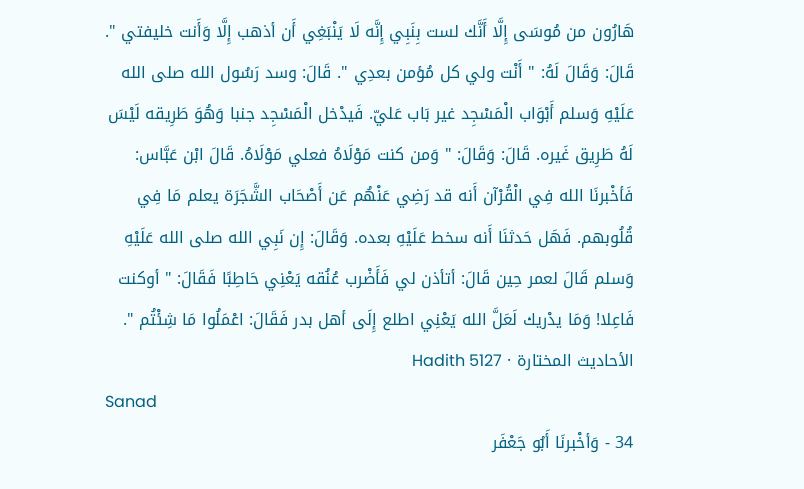هَارُون من مُوسَى إِلَّا أَنَّك لست بِنَبِي إِنَّه لَا يَنْبَغِي أَن أذهب إِلَّا وَأَنت خليفتي ". قَالَ: وَقَالَ لَهُ: " أَنْت ولي كل مُؤمن بعدِي ". قَالَ: وسد رَسُول الله صلى الله عَلَيْهِ وَسلم أَبْوَاب الْمَسْجِد غير بَاب عَليّ. فَيدْخل الْمَسْجِد جنبا وَهُوَ طَرِيقه لَيْسَ لَهُ طَرِيق غَيره. قَالَ: وَقَالَ: " وَمن كنت مَوْلَاهُ فعلي مَوْلَاهُ. قَالَ ابْن عَبَّاس: فَأخْبرنَا الله فِي الْقُرْآن أَنه قد رَضِي عَنْهُم عَن أَصْحَاب الشَّجَرَة يعلم مَا فِي قُلُوبهم. فَهَل حَدثنَا أَنه سخط عَلَيْهِ بعده. وَقَالَ: إِن نَبِي الله صلى الله عَلَيْهِ وَسلم قَالَ لعمر حِين قَالَ: أتأذن لي فَأَضْرب عُنُقه يَعْنِي حَاطِبًا فَقَالَ: " أوكنت فَاعِلا! وَمَا يدْريك لَعَلَّ الله يَعْنِي اطلع إِلَى أهل بدر فَقَالَ: اعْمَلُوا مَا شِئْتُم ".
الأحاديث المختارة · Hadith 5127
Sanad
34 - وَأخْبرنَا أَبُو جَعْفَر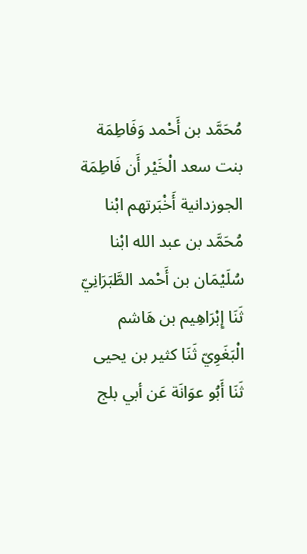مُحَمَّد بن أَحْمد وَفَاطِمَة بنت سعد الْخَيْر أَن فَاطِمَة الجوزدانية أَخْبَرتهم ابْنا مُحَمَّد بن عبد الله ابْنا سُلَيْمَان بن أَحْمد الطَّبَرَانِيّ ثَنَا إِبْرَاهِيم بن هَاشم الْبَغَوِيّ ثَنَا كثير بن يحيى ثَنَا أَبُو عوَانَة عَن أبي بلج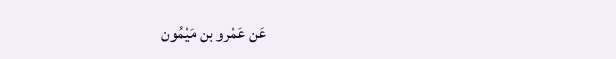عَن عَمْرو بن مَيْمُون